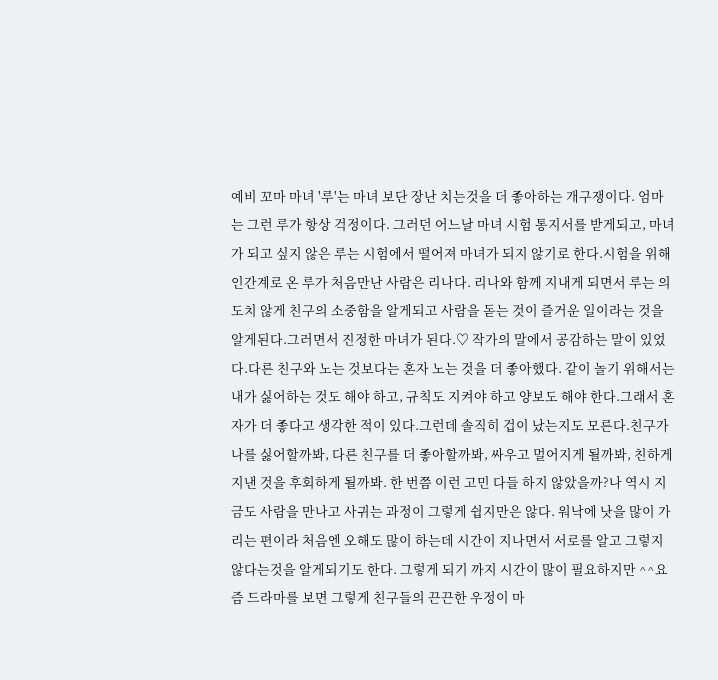예비 꼬마 마녀 '루'는 마녀 보단 장난 치는것을 더 좋아하는 개구쟁이다. 엄마는 그런 루가 항상 걱정이다. 그러던 어느날 마녀 시험 통지서를 받게되고, 마녀가 되고 싶지 않은 루는 시험에서 떨어져 마녀가 되지 않기로 한다.시험을 위해 인간계로 온 루가 처음만난 사람은 리나다. 리나와 함께 지내게 되면서 루는 의도치 않게 친구의 소중함을 알게되고 사람을 돋는 것이 즐거운 일이라는 것을 알게된다.그러면서 진정한 마녀가 된다.♡ 작가의 말에서 공감하는 말이 있었다.다른 친구와 노는 것보다는 혼자 노는 것을 더 좋아했다. 같이 놀기 위해서는 내가 싫어하는 것도 해야 하고, 규칙도 지켜야 하고 양보도 해야 한다.그래서 혼자가 더 좋다고 생각한 적이 있다.그런데 솔직히 겁이 났는지도 모른다.친구가 나를 싫어할까봐, 다른 친구를 더 좋아할까봐, 싸우고 멀어지게 될까봐, 친하게 지낸 것을 후회하게 될까봐. 한 번쯤 이런 고민 다들 하지 않았을까?나 역시 지금도 사람을 만나고 사귀는 과정이 그렇게 쉽지만은 않다. 워낙에 낫을 많이 가리는 편이라 처음엔 오해도 많이 하는데 시간이 지나면서 서로를 알고 그렇지 않다는것을 알게되기도 한다. 그렇게 되기 까지 시간이 많이 필요하지만 ^^요즘 드라마를 보면 그렇게 친구들의 끈끈한 우정이 마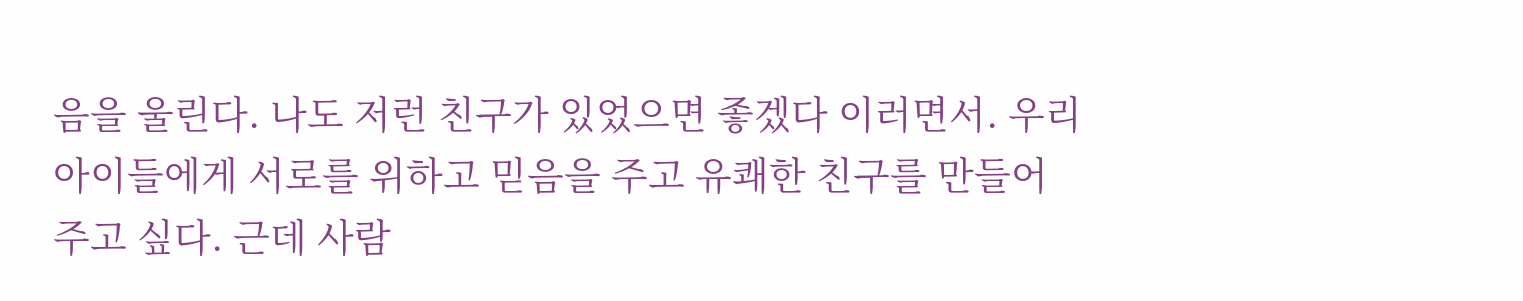음을 울린다. 나도 저런 친구가 있었으면 좋겠다 이러면서. 우리 아이들에게 서로를 위하고 믿음을 주고 유쾌한 친구를 만들어 주고 싶다. 근데 사람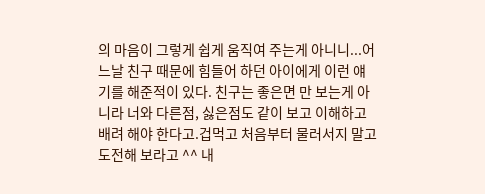의 마음이 그렇게 쉽게 움직여 주는게 아니니...어느날 친구 때문에 힘들어 하던 아이에게 이런 얘기를 해준적이 있다. 친구는 좋은면 만 보는게 아니라 너와 다른점, 싫은점도 같이 보고 이해하고 배려 해야 한다고.겁먹고 처음부터 물러서지 말고 도전해 보라고 ^^ 내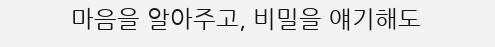마음을 알아주고, 비밀을 얘기해도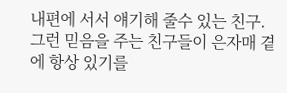내편에 서서 얘기해 줄수 있는 친구. 그런 믿음을 주는 친구들이 은자매 곁에 항상 있기를